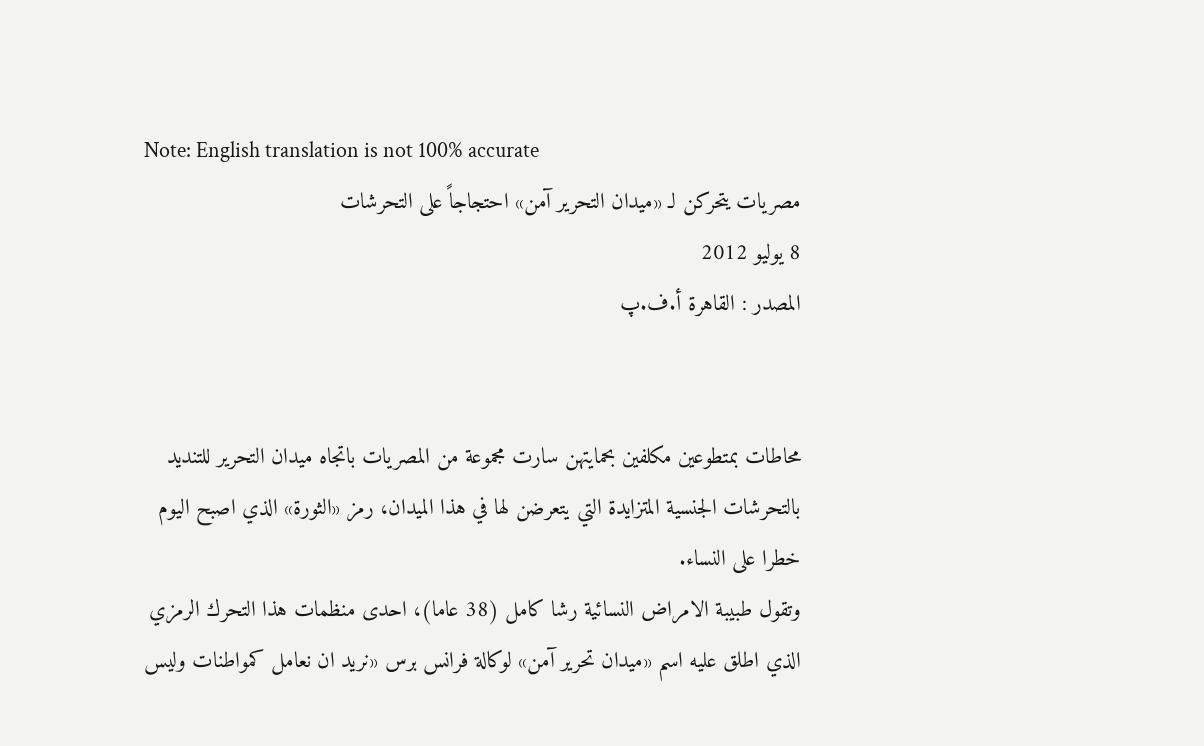Note: English translation is not 100% accurate
مصريات يتحركن لـ «ميدان التحرير آمن» احتجاجاً على التحرشات
8 يوليو 2012
المصدر : القاهرة أ.ف.پ


محاطات بمتطوعين مكلفين بحمايتهن سارت مجموعة من المصريات باتجاه ميدان التحرير للتنديد بالتحرشات الجنسية المتزايدة التي يتعرضن لها في هذا الميدان، رمز «الثورة» الذي اصبح اليوم خطرا على النساء.
وتقول طبيبة الامراض النسائية رشا كامل (38 عاما)، احدى منظمات هذا التحرك الرمزي الذي اطلق عليه اسم «ميدان تحرير آمن» لوكالة فرانس برس «نريد ان نعامل كمواطنات وليس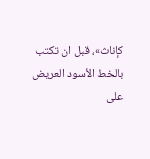كإناث»، قبل ان تكتب بالخط الأسود العريض على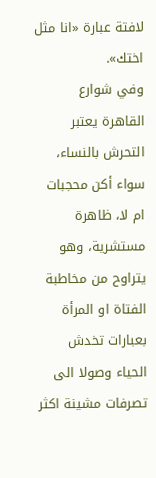لافتة عبارة «انا مثل اختك».
وفي شوارع القاهرة يعتبر التحرش بالنساء، سواء أكن محجبات ام لا، ظاهرة مستشرية، وهو يتراوح من مخاطبة الفتاة او المرأة بعبارات تخدش الحياء وصولا الى تصرفات مشينة اكثر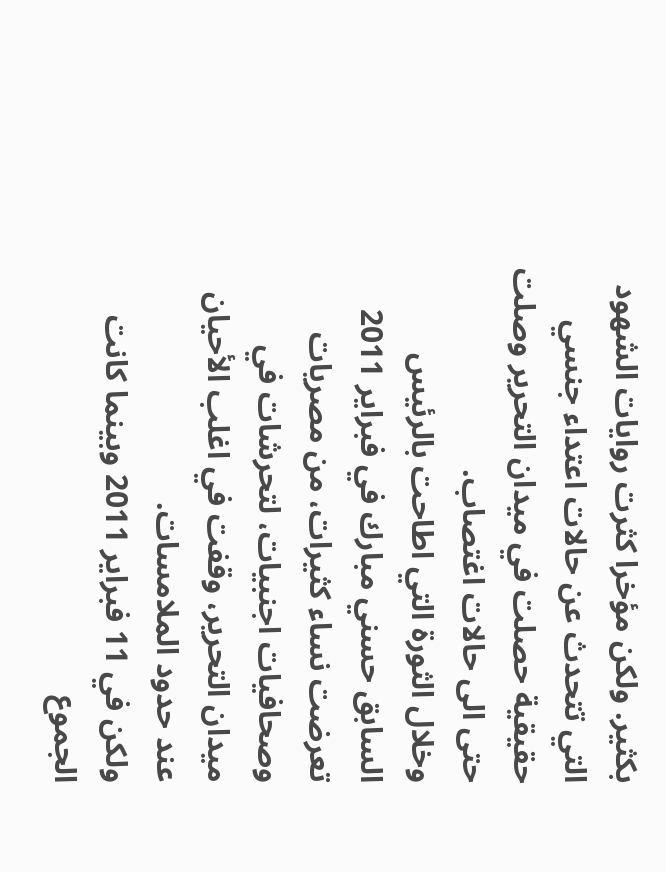بكثير. ولكن مؤخرا كثرت روايات الشهود التي تتحدث عن حالات اعتداء جنسي حقيقية حصلت في ميدان التحرير وصلت حتى الى حالات اغتصاب.
وخلال الثورة التي اطاحت بالرئيس السابق حسني مبارك في فبراير 2011 تعرضت نساء كثيرات، من مصريات وصحافيات اجنبيات، لتحرشات في ميدان التحرير، وقفت في اغلب الأحيان عند حدود الملامسات.
ولكن في 11 فبراير 2011 وبينما كانت الجموع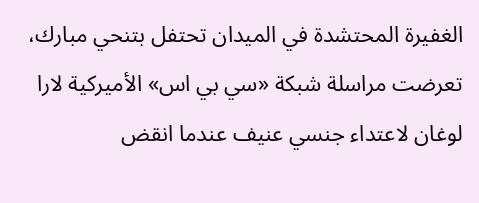الغفيرة المحتشدة في الميدان تحتفل بتنحي مبارك، تعرضت مراسلة شبكة «سي بي اس» الأميركية لارا لوغان لاعتداء جنسي عنيف عندما انقض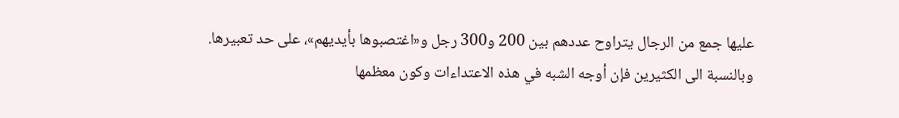عليها جمع من الرجال يتراوح عددهم بين 200 و300 رجل و«اغتصبوها بأيديهم»، على حد تعبيرها.
وبالنسبة الى الكثيرين فإن أوجه الشبه في هذه الاعتداءات وكون معظمها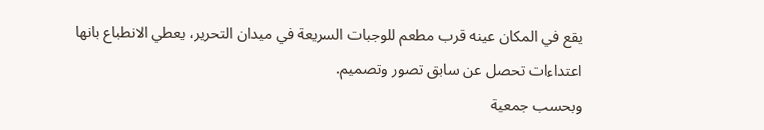يقع في المكان عينه قرب مطعم للوجبات السريعة في ميدان التحرير، يعطي الانطباع بانها اعتداءات تحصل عن سابق تصور وتصميم.
وبحسب جمعية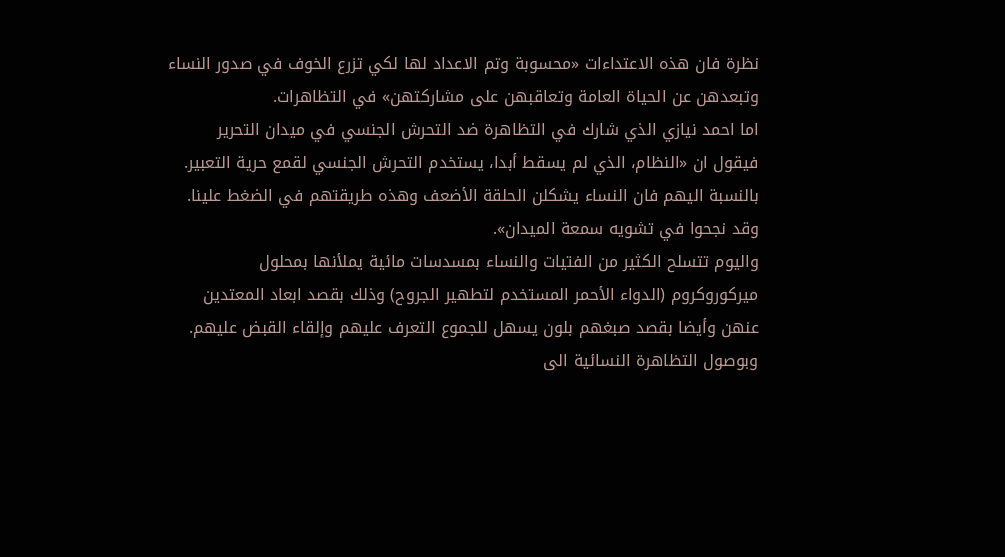نظرة فان هذه الاعتداءات «محسوبة وتم الاعداد لها لكي تزرع الخوف في صدور النساء وتبعدهن عن الحياة العامة وتعاقبهن على مشاركتهن» في التظاهرات.
اما احمد نيازي الذي شارك في التظاهرة ضد التحرش الجنسي في ميدان التحرير فيقول ان «النظام، الذي لم يسقط أبدا، يستخدم التحرش الجنسي لقمع حرية التعبير. بالنسبة اليهم فان النساء يشكلن الحلقة الأضعف وهذه طريقتهم في الضغط علينا. وقد نجحوا في تشويه سمعة الميدان».
واليوم تتسلح الكثير من الفتيات والنساء بمسدسات مائية يملأنها بمحلول ميركوروكروم (الدواء الأحمر المستخدم لتطهير الجروح) وذلك بقصد ابعاد المعتدين عنهن وأيضا بقصد صبغهم بلون يسهل للجموع التعرف عليهم وإلقاء القبض عليهم.
وبوصول التظاهرة النسائية الى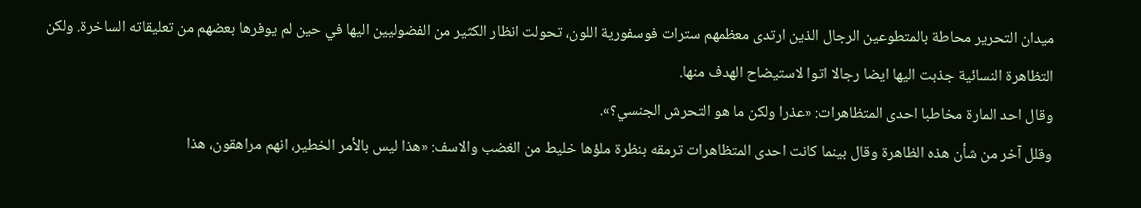ميدان التحرير محاطة بالمتطوعين الرجال الذين ارتدى معظمهم سترات فوسفورية اللون، تحولت انظار الكثير من الفضوليين اليها في حين لم يوفرها بعضهم من تعليقاته الساخرة. ولكن التظاهرة النسائية جذبت اليها ايضا رجالا اتوا لاستيضاح الهدف منها.
وقال احد المارة مخاطبا احدى المتظاهرات: «عذرا ولكن ما هو التحرش الجنسي؟».
وقلل آخر من شأن هذه الظاهرة وقال بينما كانت احدى المتظاهرات ترمقه بنظرة ملؤها خليط من الغضب والاسف: «هذا ليس بالأمر الخطير، انهم مراهقون، هذا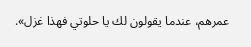عمرهم، عندما يقولون لك يا حلوتي فهذا غزل».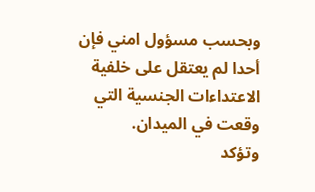وبحسب مسؤول امني فإن أحدا لم يعتقل على خلفية الاعتداءات الجنسية التي وقعت في الميدان.
وتؤكد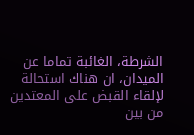الشرطة، الغائبة تماما عن الميدان، ان هناك استحالة لإلقاء القبض على المعتدين من بين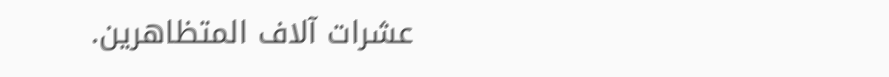عشرات آلاف المتظاهرين.